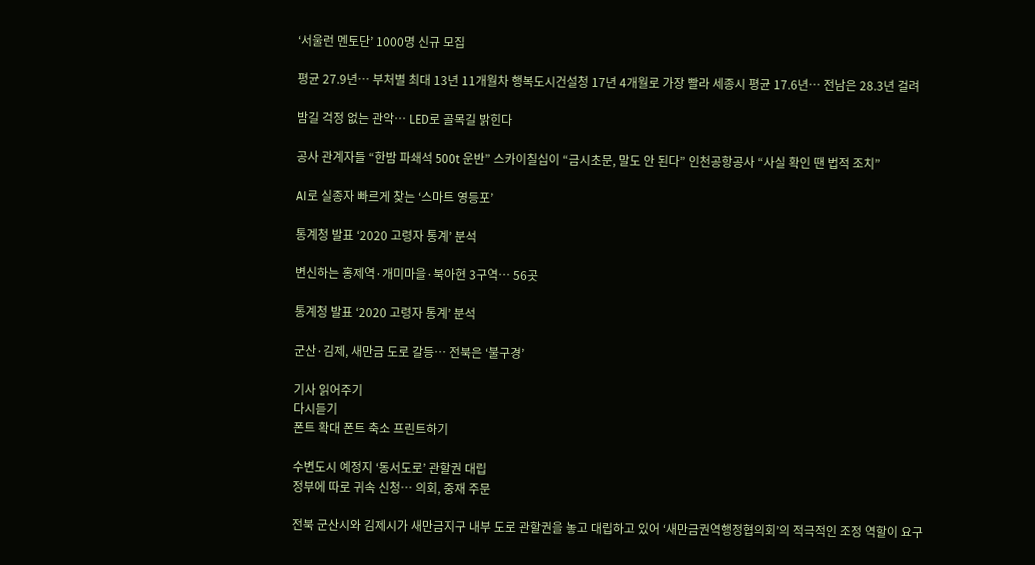‘서울런 멘토단’ 1000명 신규 모집

평균 27.9년… 부처별 최대 13년 11개월차 행복도시건설청 17년 4개월로 가장 빨라 세종시 평균 17.6년… 전남은 28.3년 걸려

밤길 걱정 없는 관악… LED로 골목길 밝힌다

공사 관계자들 “한밤 파쇄석 500t 운반” 스카이칠십이 “금시초문, 말도 안 된다” 인천공항공사 “사실 확인 땐 법적 조치”

AI로 실종자 빠르게 찾는 ‘스마트 영등포’

통계청 발표 ‘2020 고령자 통계’ 분석

변신하는 홍제역·개미마을·북아현 3구역… 56곳

통계청 발표 ‘2020 고령자 통계’ 분석

군산·김제, 새만금 도로 갈등… 전북은 ‘불구경’

기사 읽어주기
다시듣기
폰트 확대 폰트 축소 프린트하기

수변도시 예정지 ‘동서도로’ 관할권 대립
정부에 따로 귀속 신청… 의회, 중재 주문

전북 군산시와 김제시가 새만금지구 내부 도로 관할권을 놓고 대립하고 있어 ‘새만금권역행정협의회’의 적극적인 조정 역할이 요구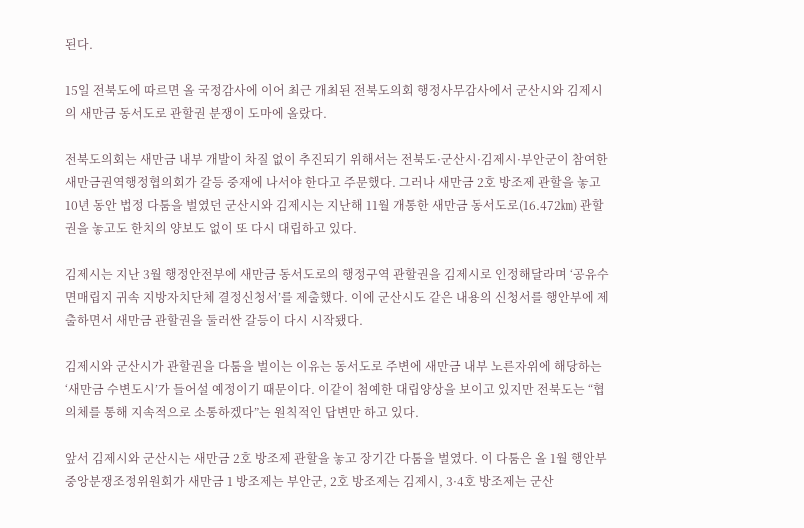된다.

15일 전북도에 따르면 올 국정감사에 이어 최근 개최된 전북도의회 행정사무감사에서 군산시와 김제시의 새만금 동서도로 관할권 분쟁이 도마에 올랐다.

전북도의회는 새만금 내부 개발이 차질 없이 추진되기 위해서는 전북도·군산시·김제시·부안군이 참여한 새만금권역행정협의회가 갈등 중재에 나서야 한다고 주문했다. 그러나 새만금 2호 방조제 관할을 놓고 10년 동안 법정 다툼을 벌였던 군산시와 김제시는 지난해 11월 개통한 새만금 동서도로(16.472㎞) 관할권을 놓고도 한치의 양보도 없이 또 다시 대립하고 있다.

김제시는 지난 3월 행정안전부에 새만금 동서도로의 행정구역 관할권을 김제시로 인정해달라며 ‘공유수면매립지 귀속 지방자치단체 결정신청서’를 제출했다. 이에 군산시도 같은 내용의 신청서를 행안부에 제출하면서 새만금 관할권을 둘러싼 갈등이 다시 시작됐다.

김제시와 군산시가 관할권을 다툼을 벌이는 이유는 동서도로 주변에 새만금 내부 노른자위에 해당하는 ‘새만금 수변도시’가 들어설 예정이기 때문이다. 이같이 첨예한 대립양상을 보이고 있지만 전북도는 “협의체를 통해 지속적으로 소통하겠다”는 원칙적인 답변만 하고 있다.

앞서 김제시와 군산시는 새만금 2호 방조제 관할을 놓고 장기간 다툼을 벌였다. 이 다툼은 올 1월 행안부 중앙분쟁조정위원회가 새만금 1 방조제는 부안군, 2호 방조제는 김제시, 3·4호 방조제는 군산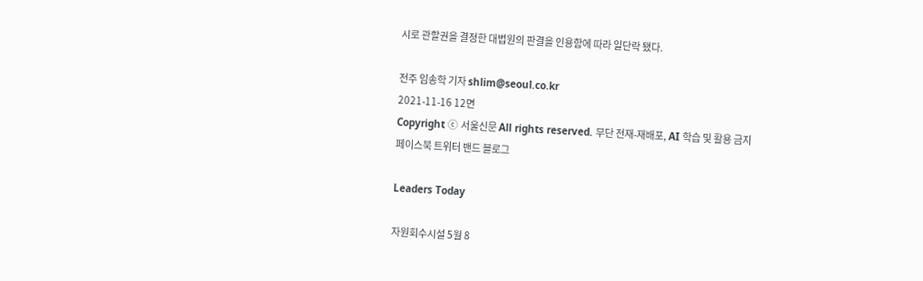시로 관할권을 결정한 대법원의 판결을 인용함에 따라 일단락 됐다.

전주 임송학 기자 shlim@seoul.co.kr
2021-11-16 12면
Copyright ⓒ 서울신문 All rights reserved. 무단 전재-재배포, AI 학습 및 활용 금지
페이스북 트위터 밴드 블로그

Leaders Today

자원회수시설 5월 8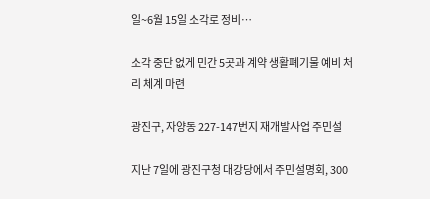일~6월 15일 소각로 정비…

소각 중단 없게 민간 5곳과 계약 생활폐기물 예비 처리 체계 마련

광진구, 자양동 227-147번지 재개발사업 주민설

지난 7일에 광진구청 대강당에서 주민설명회, 300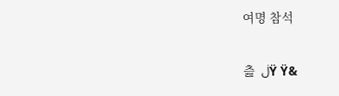여명 참석

츮  ڶŸ Ÿ&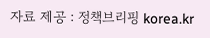자료 제공 : 정책브리핑 korea.kr